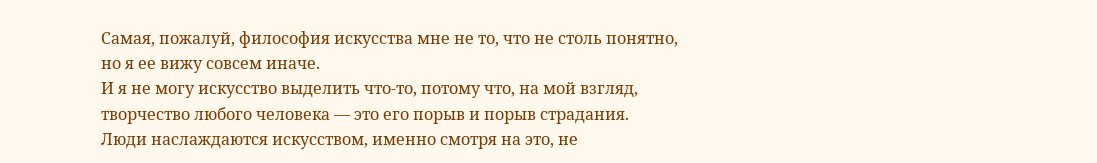Самая, пожалуй, философия искусства мне не то, что не столь понятно, но я ее вижу совсем иначе.
И я не могу искусство выделить что-то, потому что, на мой взгляд, творчество любого человека — это его порыв и порыв страдания.
Люди наслаждаются искусством, именно смотря на это, не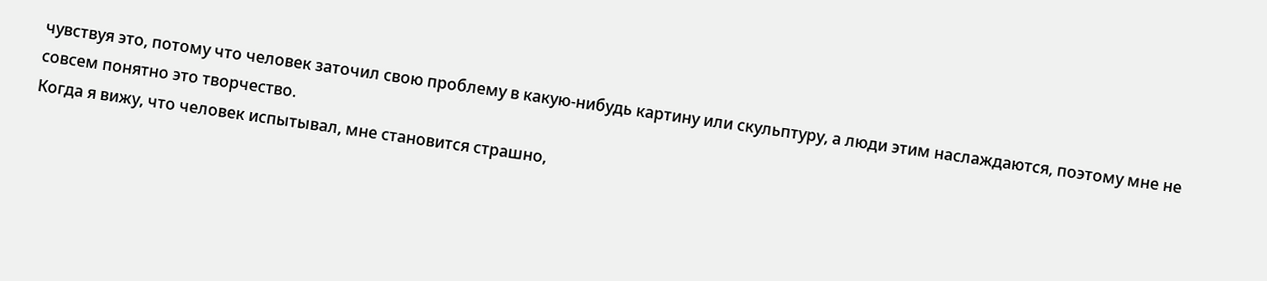чувствуя это, потому что человек заточил свою проблему в какую-нибудь картину или скульптуру, а люди этим наслаждаются, поэтому мне не совсем понятно это творчество.
Когда я вижу, что человек испытывал, мне становится страшно,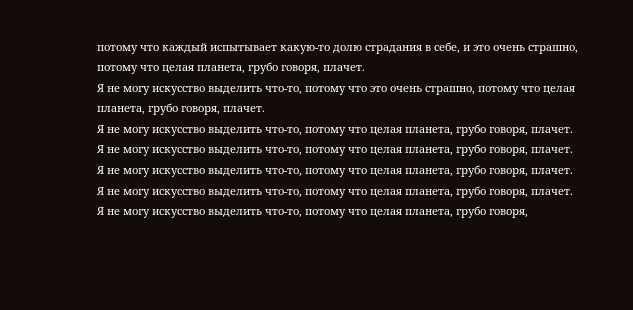потому что каждый испытывает какую-то долю страдания в себе, и это очень страшно, потому что целая планета, грубо говоря, плачет.
Я не могу искусство выделить что-то, потому что это очень страшно, потому что целая планета, грубо говоря, плачет.
Я не могу искусство выделить что-то, потому что целая планета, грубо говоря, плачет.
Я не могу искусство выделить что-то, потому что целая планета, грубо говоря, плачет.
Я не могу искусство выделить что-то, потому что целая планета, грубо говоря, плачет.
Я не могу искусство выделить что-то, потому что целая планета, грубо говоря, плачет.
Я не могу искусство выделить что-то, потому что целая планета, грубо говоря,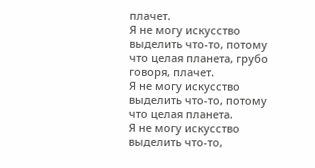плачет.
Я не могу искусство выделить что-то, потому что целая планета, грубо говоря, плачет.
Я не могу искусство выделить что-то, потому что целая планета.
Я не могу искусство выделить что-то,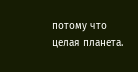потому что целая планета.